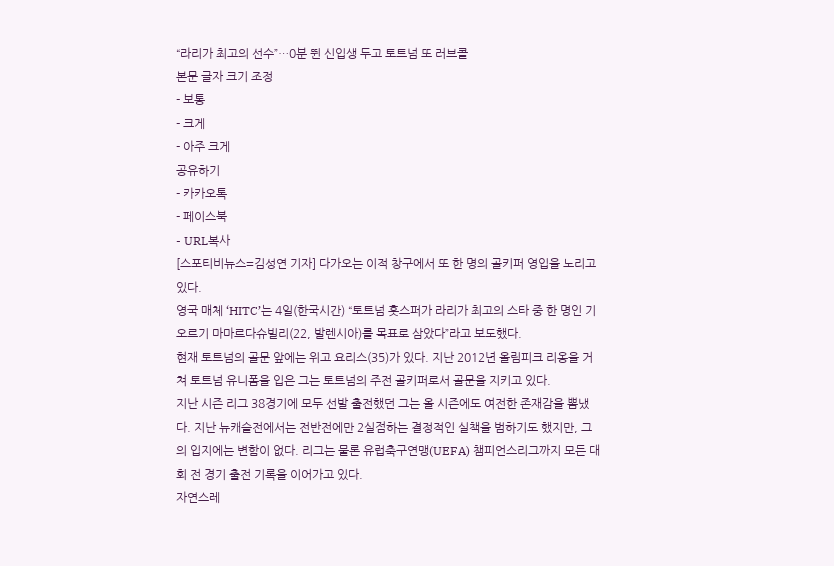“라리가 최고의 선수”…0분 뛴 신입생 두고 토트넘 또 러브콜
본문 글자 크기 조정
- 보통
- 크게
- 아주 크게
공유하기
- 카카오톡
- 페이스북
- URL복사
[스포티비뉴스=김성연 기자] 다가오는 이적 창구에서 또 한 명의 골키퍼 영입을 노리고 있다.
영국 매체 ‘HITC’는 4일(한국시간) “토트넘 홋스퍼가 라리가 최고의 스타 중 한 명인 기오르기 마마르다슈빌리(22, 발렌시아)를 목표로 삼았다”라고 보도했다.
현재 토트넘의 골문 앞에는 위고 요리스(35)가 있다. 지난 2012년 올림피크 리옹을 거쳐 토트넘 유니폼을 입은 그는 토트넘의 주전 골키퍼로서 골문을 지키고 있다.
지난 시즌 리그 38경기에 모두 선발 출전했던 그는 올 시즌에도 여전한 존재감을 뽐냈다. 지난 뉴캐슬전에서는 전반전에만 2실점하는 결정적인 실책을 범하기도 했지만, 그의 입지에는 변함이 없다. 리그는 물론 유럽축구연맹(UEFA) 챔피언스리그까지 모든 대회 전 경기 출전 기록을 이어가고 있다.
자연스레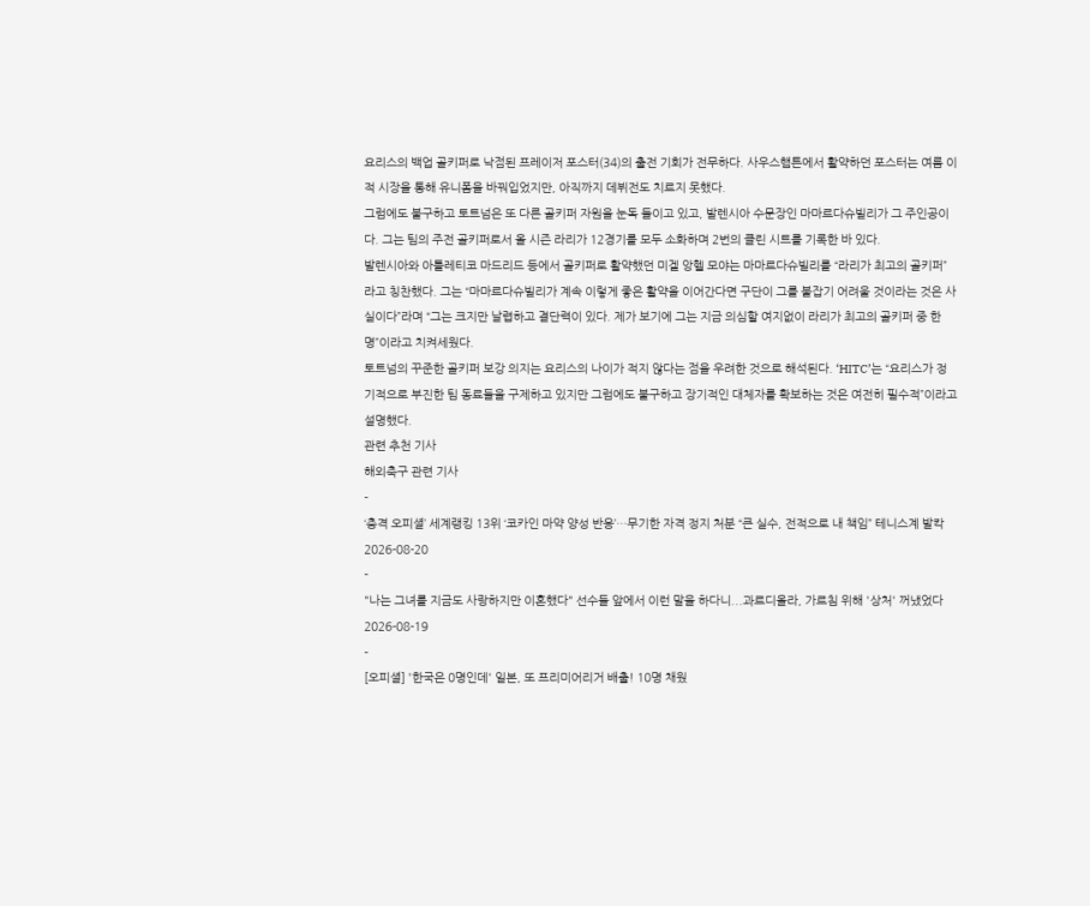요리스의 백업 골키퍼로 낙점된 프레이저 포스터(34)의 출전 기회가 전무하다. 사우스햄튼에서 활약하던 포스터는 여름 이적 시장을 통해 유니폼을 바꿔입었지만, 아직까지 데뷔전도 치르지 못했다.
그럼에도 불구하고 토트넘은 또 다른 골키퍼 자원을 눈독 들이고 있고, 발렌시아 수문장인 마마르다슈빌리가 그 주인공이다. 그는 팀의 주전 골키퍼로서 올 시즌 라리가 12경기를 모두 소화하며 2번의 클린 시트를 기록한 바 있다.
발렌시아와 아틀레티코 마드리드 등에서 골키퍼로 활약했던 미겔 앙헬 모야는 마마르다슈빌리를 “라리가 최고의 골키퍼”라고 칭찬했다. 그는 “마마르다슈빌리가 계속 이렇게 좋은 활약을 이어간다면 구단이 그를 붙잡기 어려울 것이라는 것은 사실이다”라며 “그는 크지만 날렵하고 결단력이 있다. 제가 보기에 그는 지금 의심할 여지없이 라리가 최고의 골키퍼 중 한 명”이라고 치켜세웠다.
토트넘의 꾸준한 골키퍼 보강 의지는 요리스의 나이가 적지 않다는 점을 우려한 것으로 해석된다. ‘HITC’는 “요리스가 정기적으로 부진한 팀 동료들을 구제하고 있지만 그럼에도 불구하고 장기적인 대체자를 확보하는 것은 여전히 필수적”이라고 설명했다.
관련 추천 기사
해외축구 관련 기사
-
‘충격 오피셜’ 세계랭킹 13위 ‘코카인 마약 양성 반응’…무기한 자격 정지 처분 “큰 실수, 전적으로 내 책임” 테니스계 발칵
2026-08-20
-
"나는 그녀를 지금도 사랑하지만 이혼했다" 선수들 앞에서 이런 말을 하다니...과르디올라, 가르침 위해 '상처' 꺼냈었다
2026-08-19
-
[오피셜] '한국은 0명인데' 일본, 또 프리미어리거 배출! 10명 채웠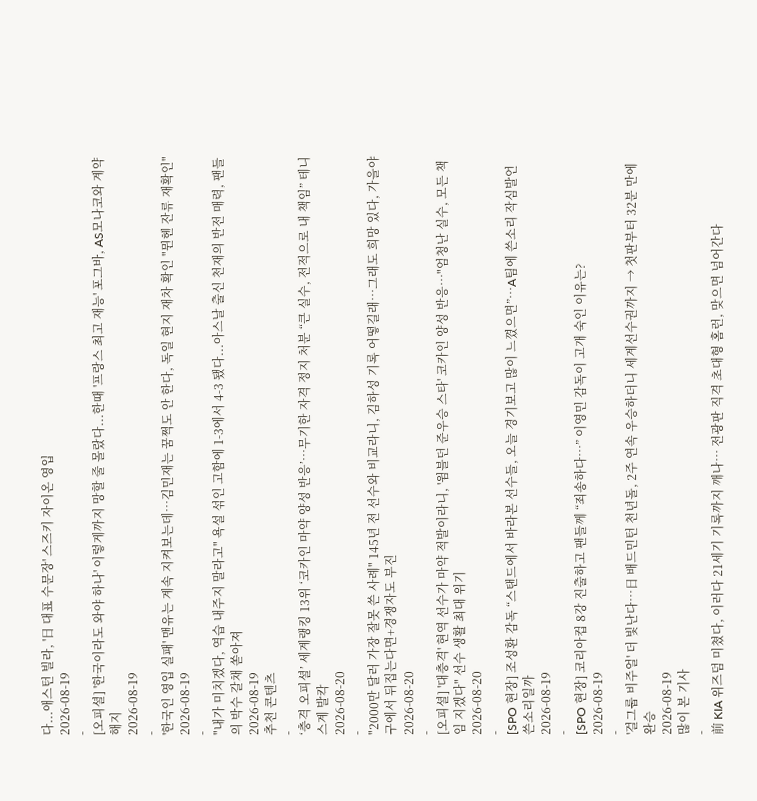다...애스턴 빌라, '日 대표 수문장' 스즈키 자이온 영입
2026-08-19
-
[오피셜] '한국이라도 와야 하나' 이렇게까지 망할 줄 몰랐다...한때 '프랑스 최고 재능' 포그바, AS모나코와 계약 해지
2026-08-19
-
'한국인 영입 실패' 맨유는 계속 지켜보는데…김민재는 꿈쩍도 안 한다, 독일 현지 재차 확인 "뮌헨 잔류 재확인"
2026-08-19
-
"내가 미치겠다, 역습 내주지 말라고" 욕설 섞인 고함에 1-3에서 4-3 됐다...아스날 출신 천재의 반전 매력, 팬들의 박수 갈채 쏟아져
2026-08-19
추천 콘텐츠
-
‘충격 오피셜’ 세계랭킹 13위 ‘코카인 마약 양성 반응’…무기한 자격 정지 처분 “큰 실수, 전적으로 내 책임” 테니스계 발칵
2026-08-20
-
"2000만 달러 가장 잘못 쓴 사례" 145년 전 선수와 비교라니, 김하성 기록 어떻길래…그래도 희망 있다, 가을야구에서 뒤집는다면+경쟁자도 부진
2026-08-20
-
[오피셜] '대충격' 현역 선수가 마약 적발이라니, '윔블던 준우승 스타' 코카인 양성 반응…"엄청난 실수, 모든 책임 지겠다" 선수 생활 최대 위기
2026-08-20
-
[SPO 현장] 조성환 감독 “스탠드에서 바라본 선수들, 오늘 경기보고 많이 느꼈으면”…A팀에 쓴소리 작심발언 쓴소리일까
2026-08-19
-
[SPO 현장] 코리아컵 8강 진출하고 팬들께 “죄송하다…” 이영민 감독이 고개 숙인 이유는?
2026-08-19
-
'걸그룹 비주얼' 더 빛난다…日 배드민턴 천년돌, 2주 연속 우승하더니 세계선수권까지 → 첫판부터 32분 만에 완승
2026-08-19
많이 본 기사
-
前 KIA 위즈덤 미쳤다, 이러다 21세기 기록까지 깨나… 전광판 직격 초대형 홈런, 맞으면 넘어간다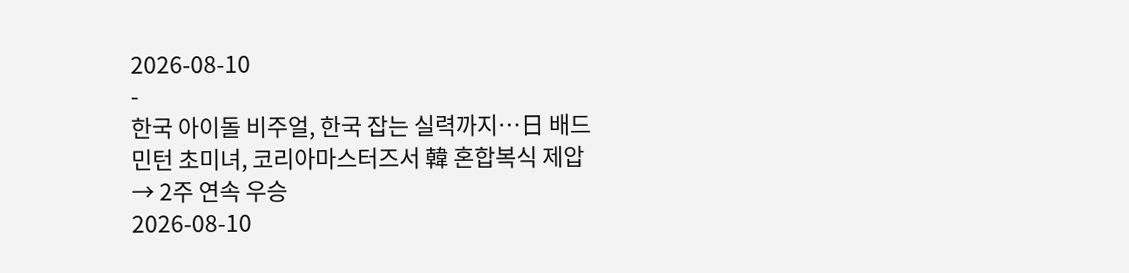2026-08-10
-
한국 아이돌 비주얼, 한국 잡는 실력까지…日 배드민턴 초미녀, 코리아마스터즈서 韓 혼합복식 제압 → 2주 연속 우승
2026-08-10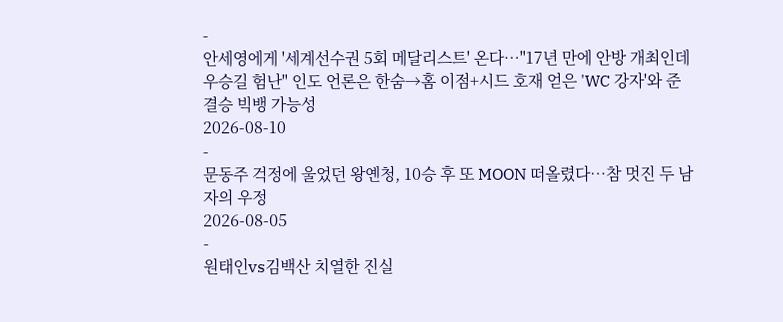-
안세영에게 '세계선수권 5회 메달리스트' 온다…"17년 만에 안방 개최인데 우승길 험난" 인도 언론은 한숨→홈 이점+시드 호재 얻은 'WC 강자'와 준결승 빅뱅 가능성
2026-08-10
-
문동주 걱정에 울었던 왕옌청, 10승 후 또 MOON 떠올렸다…참 멋진 두 남자의 우정
2026-08-05
-
원태인vs김백산 치열한 진실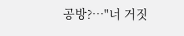공방?…"너 거짓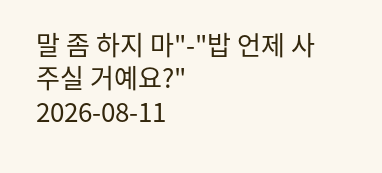말 좀 하지 마"-"밥 언제 사주실 거예요?"
2026-08-11